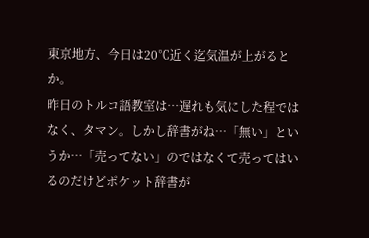東京地方、今日は20℃近く迄気温が上がるとか。
昨日のトルコ語教室は…遅れも気にした程ではなく、タマン。しかし辞書がね…「無い」というか…「売ってない」のではなくて売ってはいるのだけどポケット辞書が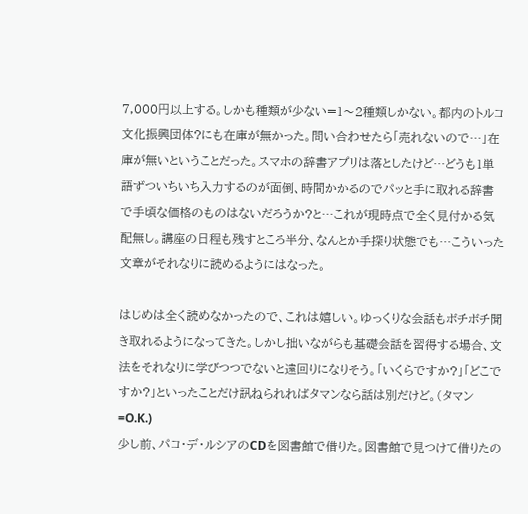7,000円以上する。しかも種類が少ない=1〜2種類しかない。都内のトルコ文化振興団体?にも在庫が無かった。問い合わせたら「売れないので…」在庫が無いということだった。スマホの辞書アプリは落としたけど…どうも1単語ずついちいち入力するのが面倒、時間かかるのでパッと手に取れる辞書で手頃な価格のものはないだろうか?と…これが現時点で全く見付かる気配無し。講座の日程も残すところ半分、なんとか手探り状態でも…こういった文章がそれなりに読めるようにはなった。

はじめは全く読めなかったので、これは嬉しい。ゆっくりな会話もボチボチ聞き取れるようになってきた。しかし拙いながらも基礎会話を習得する場合、文法をそれなりに学びつつでないと遠回りになりそう。「いくらですか?」「どこですか?」といったことだけ訊ねられればタマンなら話は別だけど。(タマン=O.K.)
少し前、パコ・デ・ルシアのCDを図書館で借りた。図書館で見つけて借りたの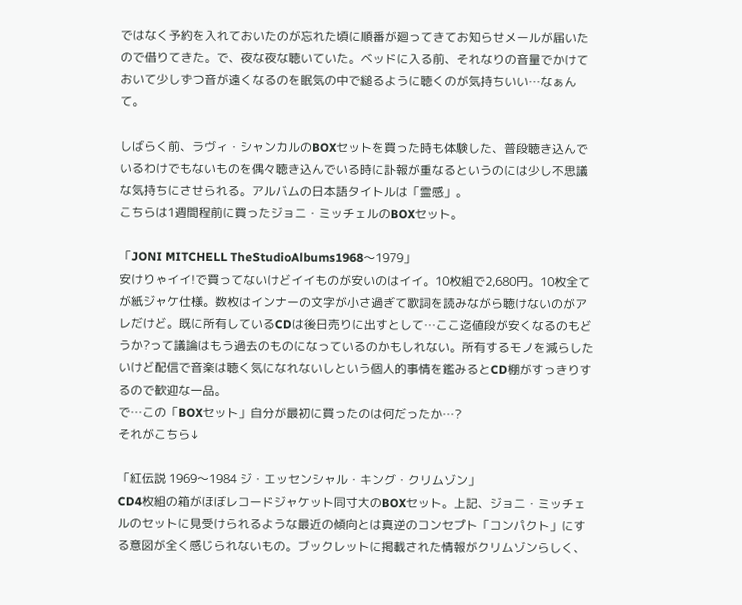ではなく予約を入れておいたのが忘れた頃に順番が廻ってきてお知らせメールが届いたので借りてきた。で、夜な夜な聴いていた。ベッドに入る前、それなりの音量でかけておいて少しずつ音が遠くなるのを眠気の中で縋るように聴くのが気持ちいい…なぁんて。

しばらく前、ラヴィ・シャンカルのBOXセットを買った時も体験した、普段聴き込んでいるわけでもないものを偶々聴き込んでいる時に訃報が重なるというのには少し不思議な気持ちにさせられる。アルバムの日本語タイトルは「霊感」。
こちらは1週間程前に買ったジョニ・ミッチェルのBOXセット。

「JONI MITCHELL TheStudioAlbums1968〜1979」
安けりゃイイ!で買ってないけどイイものが安いのはイイ。10枚組で2,680円。10枚全てが紙ジャケ仕様。数枚はインナーの文字が小さ過ぎて歌詞を読みながら聴けないのがアレだけど。既に所有しているCDは後日売りに出すとして…ここ迄値段が安くなるのもどうか?って議論はもう過去のものになっているのかもしれない。所有するモノを減らしたいけど配信で音楽は聴く気になれないしという個人的事情を鑑みるとCD棚がすっきりするので歓迎な一品。
で…この「BOXセット」自分が最初に買ったのは何だったか…?
それがこちら↓

「紅伝説 1969〜1984 ジ・エッセンシャル・キング・クリムゾン」
CD4枚組の箱がほぼレコードジャケット同寸大のBOXセット。上記、ジョニ・ミッチェルのセットに見受けられるような最近の傾向とは真逆のコンセプト「コンパクト」にする意図が全く感じられないもの。ブックレットに掲載された情報がクリムゾンらしく、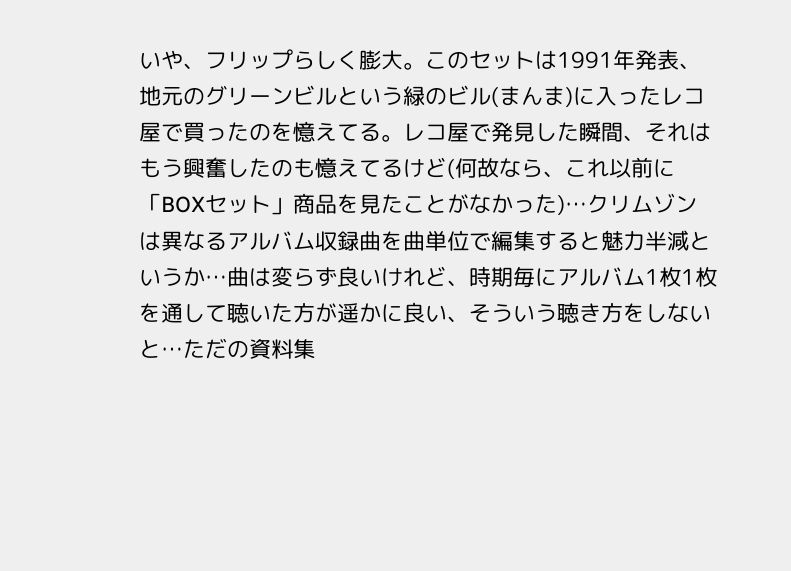いや、フリップらしく膨大。このセットは1991年発表、地元のグリーンビルという緑のビル(まんま)に入ったレコ屋で買ったのを憶えてる。レコ屋で発見した瞬間、それはもう興奮したのも憶えてるけど(何故なら、これ以前に「BOXセット」商品を見たことがなかった)…クリムゾンは異なるアルバム収録曲を曲単位で編集すると魅力半減というか…曲は変らず良いけれど、時期毎にアルバム1枚1枚を通して聴いた方が遥かに良い、そういう聴き方をしないと…ただの資料集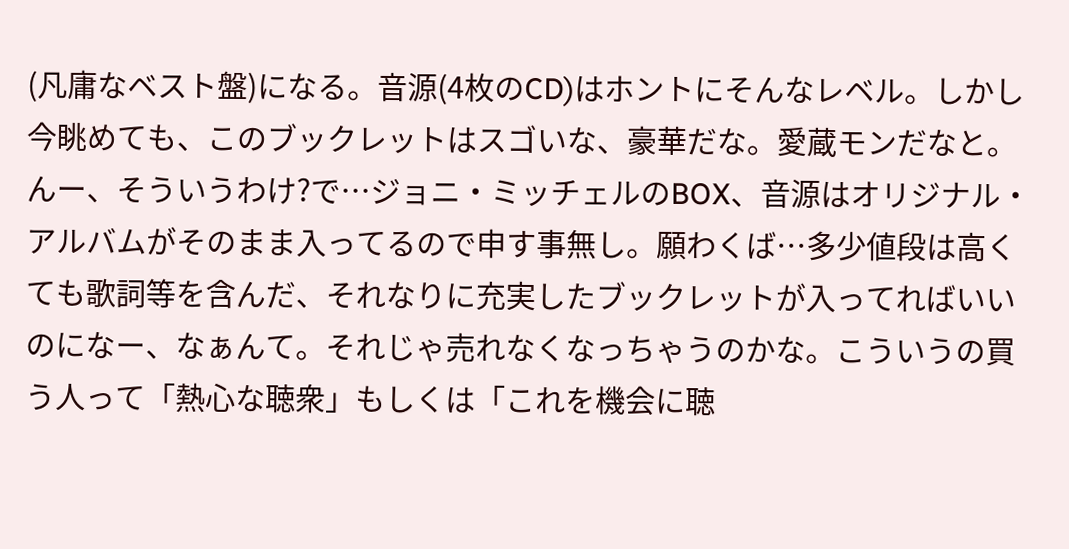(凡庸なベスト盤)になる。音源(4枚のCD)はホントにそんなレベル。しかし今眺めても、このブックレットはスゴいな、豪華だな。愛蔵モンだなと。
んー、そういうわけ?で…ジョニ・ミッチェルのBOX、音源はオリジナル・アルバムがそのまま入ってるので申す事無し。願わくば…多少値段は高くても歌詞等を含んだ、それなりに充実したブックレットが入ってればいいのになー、なぁんて。それじゃ売れなくなっちゃうのかな。こういうの買う人って「熱心な聴衆」もしくは「これを機会に聴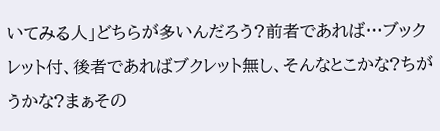いてみる人」どちらが多いんだろう?前者であれば…ブックレット付、後者であればブクレット無し、そんなとこかな?ちがうかな?まぁその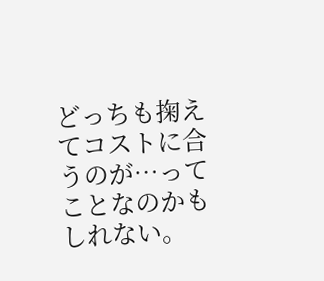どっちも掬えてコストに合うのが…ってことなのかもしれない。